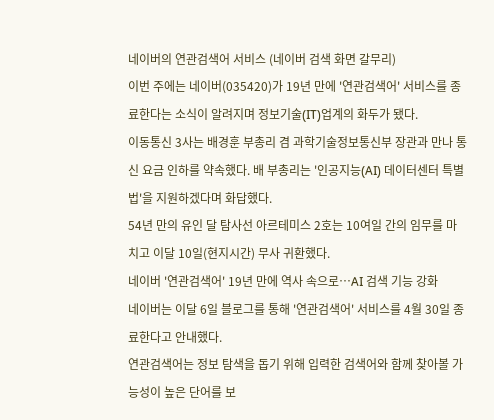네이버의 연관검색어 서비스 (네이버 검색 화면 갈무리)
이번 주에는 네이버(035420)가 19년 만에 '연관검색어' 서비스를 종료한다는 소식이 알려지며 정보기술(IT)업계의 화두가 됐다.
이동통신 3사는 배경훈 부총리 겸 과학기술정보통신부 장관과 만나 통신 요금 인하를 약속했다. 배 부총리는 '인공지능(AI) 데이터센터 특별법'을 지원하겠다며 화답했다.
54년 만의 유인 달 탐사선 아르테미스 2호는 10여일 간의 임무를 마치고 이달 10일(현지시간) 무사 귀환했다.
네이버 '연관검색어' 19년 만에 역사 속으로…AI 검색 기능 강화
네이버는 이달 6일 블로그를 통해 '연관검색어' 서비스를 4월 30일 종료한다고 안내했다.
연관검색어는 정보 탐색을 돕기 위해 입력한 검색어와 함께 찾아볼 가능성이 높은 단어를 보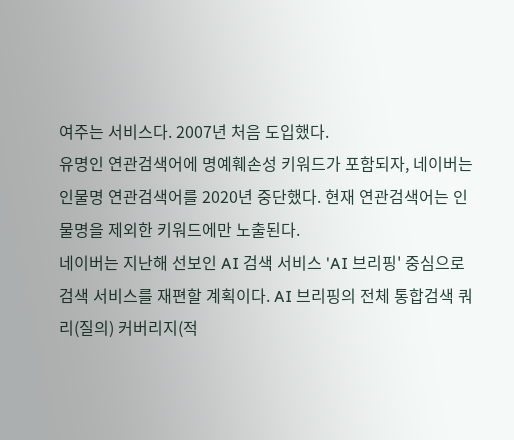여주는 서비스다. 2007년 처음 도입했다.
유명인 연관검색어에 명예훼손성 키워드가 포함되자, 네이버는 인물명 연관검색어를 2020년 중단했다. 현재 연관검색어는 인물명을 제외한 키워드에만 노출된다.
네이버는 지난해 선보인 AI 검색 서비스 'AI 브리핑' 중심으로 검색 서비스를 재편할 계획이다. AI 브리핑의 전체 통합검색 쿼리(질의) 커버리지(적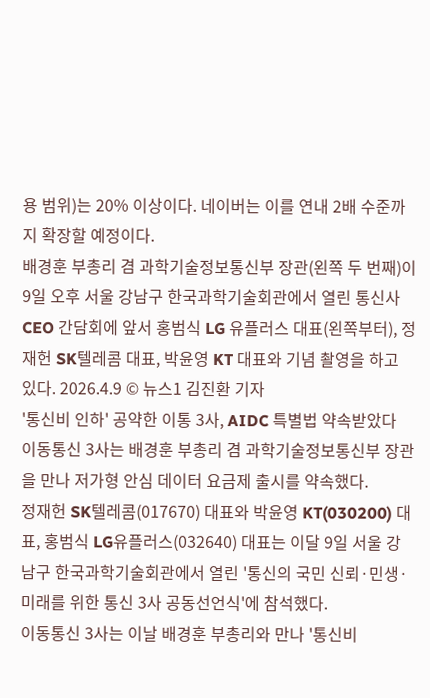용 범위)는 20% 이상이다. 네이버는 이를 연내 2배 수준까지 확장할 예정이다.
배경훈 부총리 겸 과학기술정보통신부 장관(왼쪽 두 번째)이 9일 오후 서울 강남구 한국과학기술회관에서 열린 통신사 CEO 간담회에 앞서 홍범식 LG 유플러스 대표(왼쪽부터), 정재헌 SK텔레콤 대표, 박윤영 KT 대표와 기념 촬영을 하고 있다. 2026.4.9 © 뉴스1 김진환 기자
'통신비 인하' 공약한 이통 3사, AIDC 특별법 약속받았다
이동통신 3사는 배경훈 부총리 겸 과학기술정보통신부 장관을 만나 저가형 안심 데이터 요금제 출시를 약속했다.
정재헌 SK텔레콤(017670) 대표와 박윤영 KT(030200) 대표, 홍범식 LG유플러스(032640) 대표는 이달 9일 서울 강남구 한국과학기술회관에서 열린 '통신의 국민 신뢰·민생·미래를 위한 통신 3사 공동선언식'에 참석했다.
이동통신 3사는 이날 배경훈 부총리와 만나 '통신비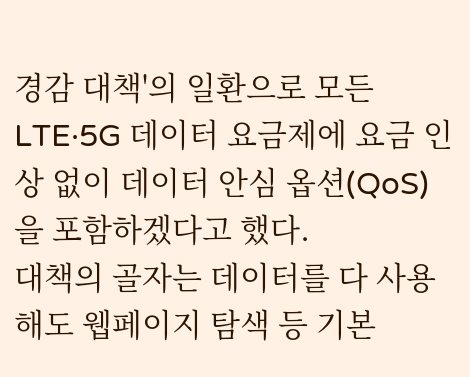경감 대책'의 일환으로 모든 LTE·5G 데이터 요금제에 요금 인상 없이 데이터 안심 옵션(QoS)을 포함하겠다고 했다.
대책의 골자는 데이터를 다 사용해도 웹페이지 탐색 등 기본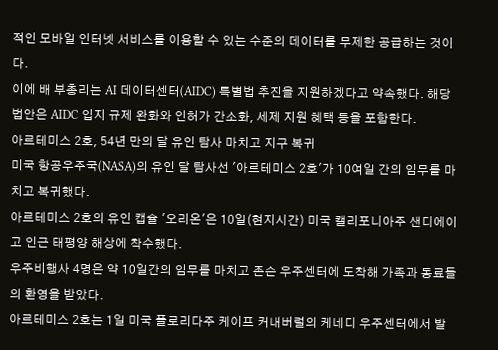적인 모바일 인터넷 서비스를 이용할 수 있는 수준의 데이터를 무제한 공급하는 것이다.
이에 배 부총리는 AI 데이터센터(AIDC) 특별법 추진을 지원하겠다고 약속했다. 해당 법안은 AIDC 입지 규제 완화와 인허가 간소화, 세제 지원 혜택 등을 포함한다.
아르테미스 2호, 54년 만의 달 유인 탐사 마치고 지구 복귀
미국 항공우주국(NASA)의 유인 달 탐사선 '아르테미스 2호'가 10여일 간의 임무를 마치고 복귀했다.
아르테미스 2호의 유인 캡슐 '오리온'은 10일(현지시간) 미국 캘리포니아주 샌디에이고 인근 태평양 해상에 착수했다.
우주비행사 4명은 약 10일간의 임무를 마치고 존슨 우주센터에 도착해 가족과 동료들의 환영을 받았다.
아르테미스 2호는 1일 미국 플로리다주 케이프 커내버럴의 케네디 우주센터에서 발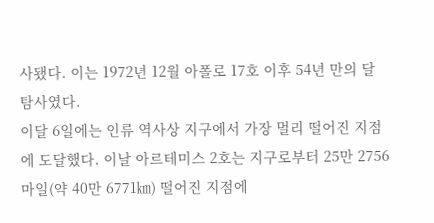사됐다. 이는 1972년 12월 아폴로 17호 이후 54년 만의 달 탐사였다.
이달 6일에는 인류 역사상 지구에서 가장 멀리 떨어진 지점에 도달했다. 이날 아르테미스 2호는 지구로부터 25만 2756마일(약 40만 6771㎞) 떨어진 지점에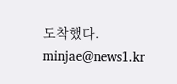도착했다.
minjae@news1.kr